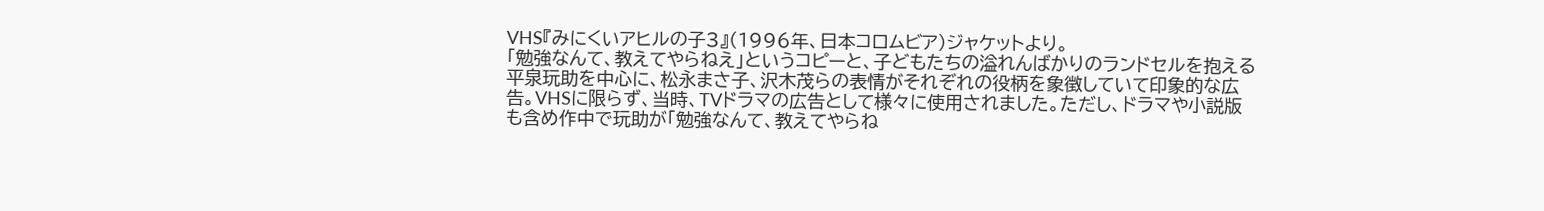VHS『みにくいアヒルの子3』(1996年、日本コロムビア)ジャケットより。
「勉強なんて、教えてやらねえ」というコピーと、子どもたちの溢れんばかりのランドセルを抱える平泉玩助を中心に、松永まさ子、沢木茂らの表情がそれぞれの役柄を象徴していて印象的な広告。VHSに限らず、当時、TVドラマの広告として様々に使用されました。ただし、ドラマや小説版も含め作中で玩助が「勉強なんて、教えてやらね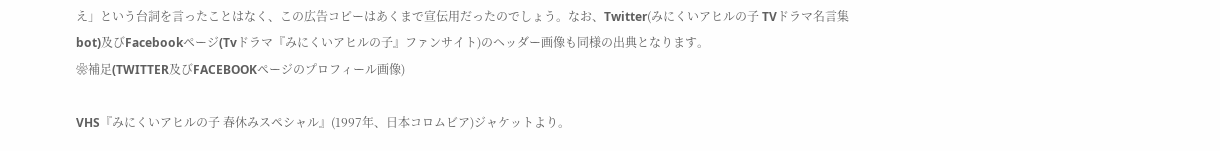え」という台詞を言ったことはなく、この広告コピーはあくまで宣伝用だったのでしょう。なお、Twitter(みにくいアヒルの子 TVドラマ名言集bot)及びFacebookページ(Tvドラマ『みにくいアヒルの子』ファンサイト)のヘッダー画像も同様の出典となります。
❀補足(TWITTER及びFACEBOOKページのプロフィール画像)

VHS『みにくいアヒルの子 春休みスペシャル』(1997年、日本コロムビア)ジャケットより。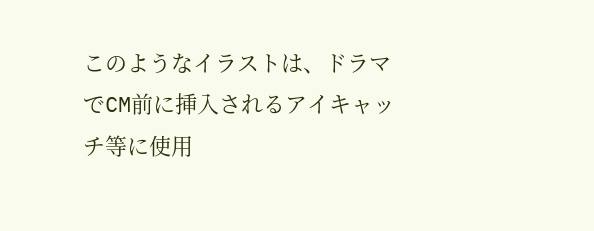このようなイラストは、ドラマでCM前に挿入されるアイキャッチ等に使用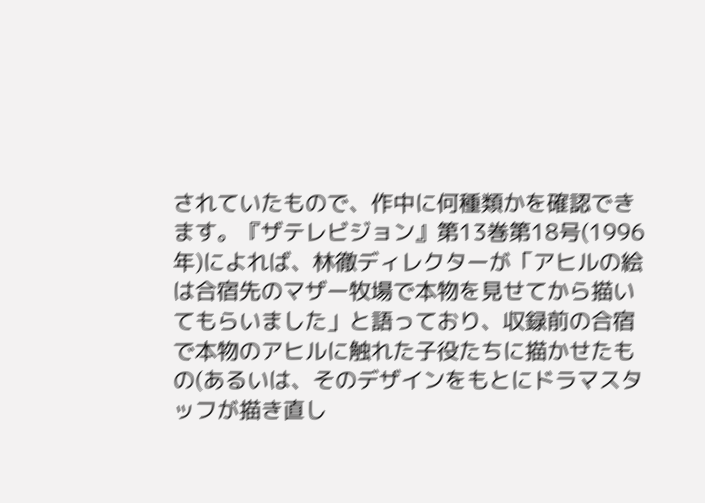されていたもので、作中に何種類かを確認できます。『ザテレビジョン』第13巻第18号(1996年)によれば、林徹ディレクターが「アヒルの絵は合宿先のマザー牧場で本物を見せてから描いてもらいました」と語っており、収録前の合宿で本物のアヒルに触れた子役たちに描かせたもの(あるいは、そのデザインをもとにドラマスタッフが描き直し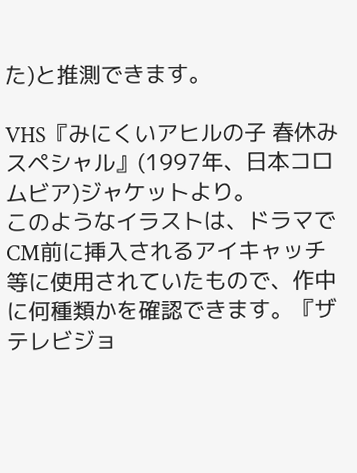た)と推測できます。

VHS『みにくいアヒルの子 春休みスペシャル』(1997年、日本コロムビア)ジャケットより。
このようなイラストは、ドラマでCM前に挿入されるアイキャッチ等に使用されていたもので、作中に何種類かを確認できます。『ザテレビジョ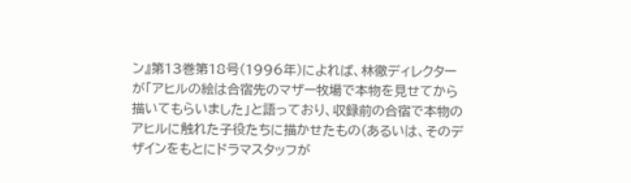ン』第13巻第18号(1996年)によれば、林徹ディレクターが「アヒルの絵は合宿先のマザー牧場で本物を見せてから描いてもらいました」と語っており、収録前の合宿で本物のアヒルに触れた子役たちに描かせたもの(あるいは、そのデザインをもとにドラマスタッフが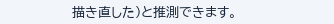描き直した)と推測できます。